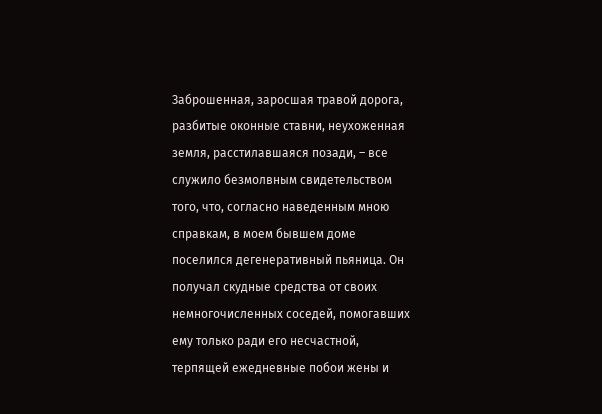Заброшенная, заросшая травой дорога, разбитые оконные ставни, неухоженная земля, расстилавшаяся позади, – все служило безмолвным свидетельством того, что, согласно наведенным мною справкам, в моем бывшем доме поселился дегенеративный пьяница. Он получал скудные средства от своих немногочисленных соседей, помогавших ему только ради его несчастной, терпящей ежедневные побои жены и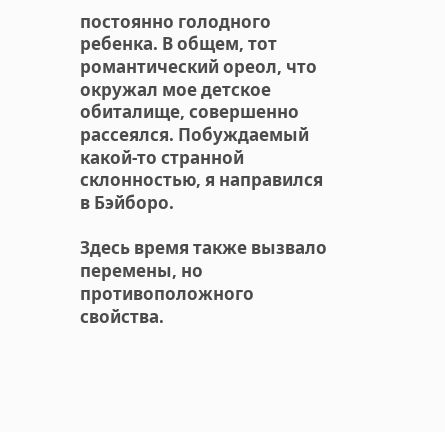постоянно голодного ребенка. В общем, тот романтический ореол, что окружал мое детское обиталище, совершенно рассеялся. Побуждаемый какой-то странной склонностью, я направился в Бэйборо.

Здесь время также вызвало перемены, но противоположного свойства.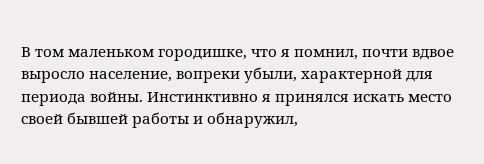В том маленьком городишке, что я помнил, почти вдвое выросло население, вопреки убыли, характерной для периода войны. Инстинктивно я принялся искать место своей бывшей работы и обнаружил,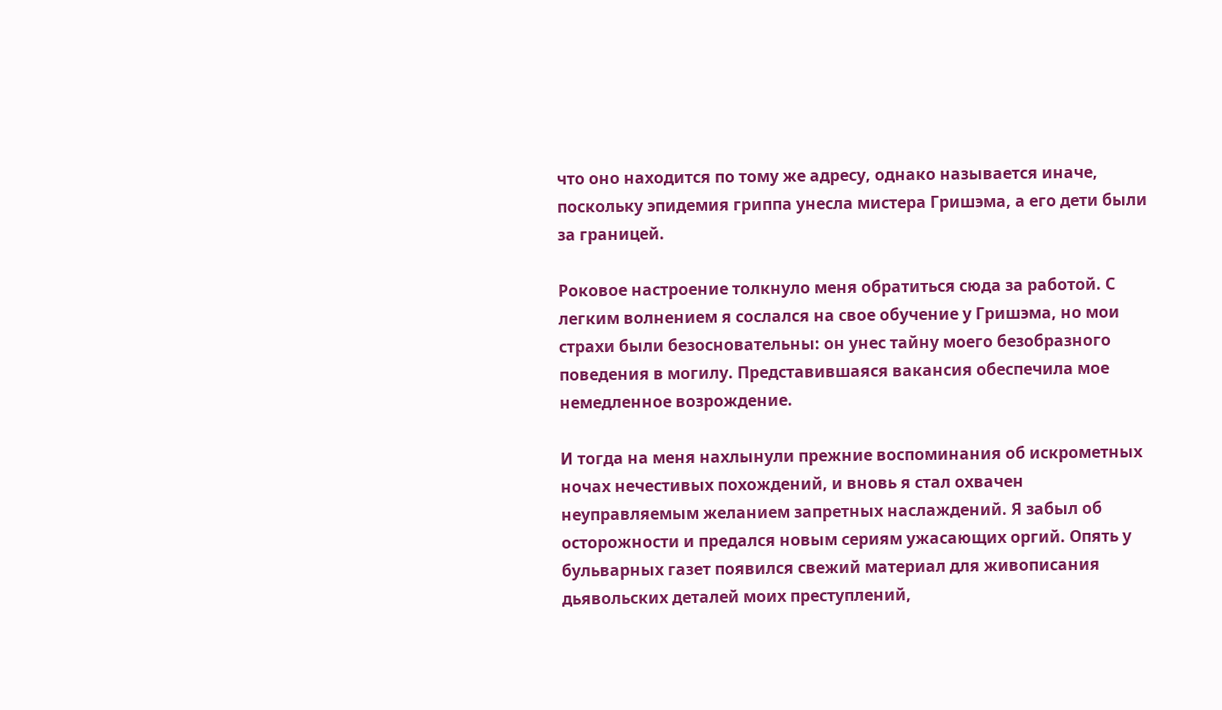что оно находится по тому же адресу, однако называется иначе, поскольку эпидемия гриппа унесла мистера Гришэма, а его дети были за границей.

Роковое настроение толкнуло меня обратиться сюда за работой. С легким волнением я сослался на свое обучение у Гришэма, но мои страхи были безосновательны: он унес тайну моего безобразного поведения в могилу. Представившаяся вакансия обеспечила мое немедленное возрождение.

И тогда на меня нахлынули прежние воспоминания об искрометных ночах нечестивых похождений, и вновь я стал охвачен неуправляемым желанием запретных наслаждений. Я забыл об осторожности и предался новым сериям ужасающих оргий. Опять у бульварных газет появился свежий материал для живописания дьявольских деталей моих преступлений,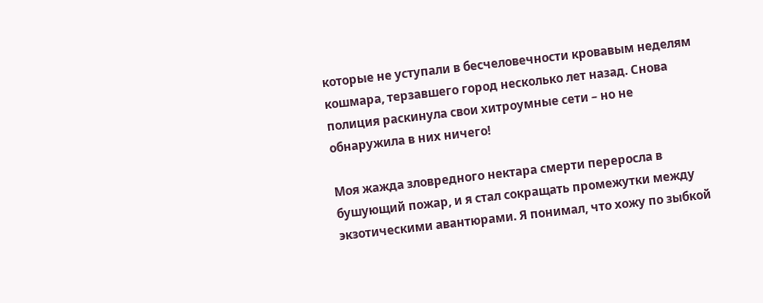которые не уступали в бесчеловечности кровавым неделям кошмара, терзавшего город несколько лет назад. Снова полиция раскинула свои хитроумные сети – но не обнаружила в них ничего!

Моя жажда зловредного нектара смерти переросла в бушующий пожар, и я стал сокращать промежутки между экзотическими авантюрами. Я понимал, что хожу по зыбкой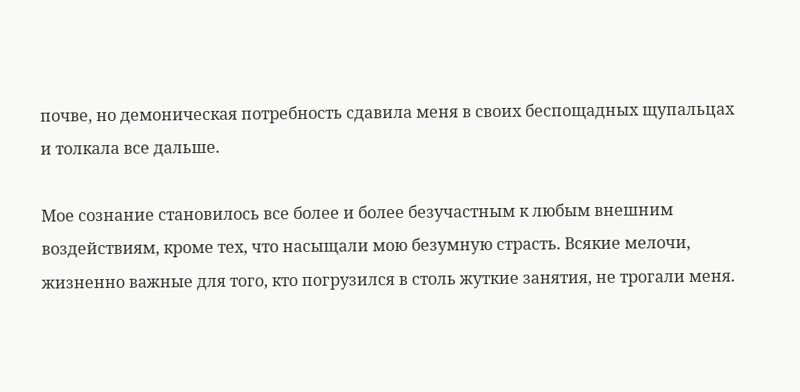почве, но демоническая потребность сдавила меня в своих беспощадных щупальцах и толкала все дальше.

Мое сознание становилось все более и более безучастным к любым внешним воздействиям, кроме тех, что насыщали мою безумную страсть. Всякие мелочи, жизненно важные для того, кто погрузился в столь жуткие занятия, не трогали меня.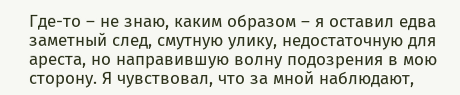Где-то – не знаю, каким образом – я оставил едва заметный след, смутную улику, недостаточную для ареста, но направившую волну подозрения в мою сторону. Я чувствовал, что за мной наблюдают,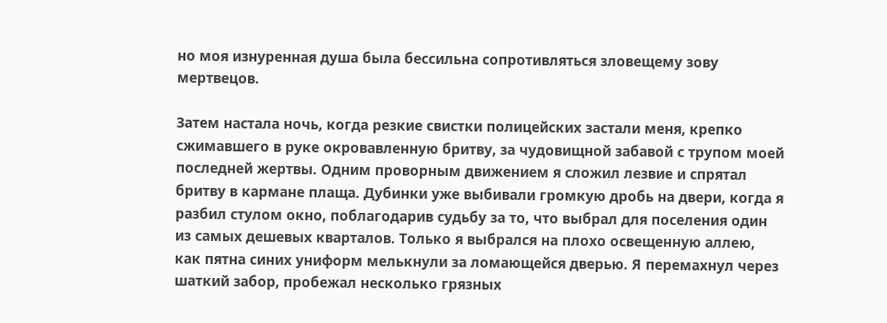но моя изнуренная душа была бессильна сопротивляться зловещему зову мертвецов.

Затем настала ночь, когда резкие свистки полицейских застали меня, крепко сжимавшего в руке окровавленную бритву, за чудовищной забавой с трупом моей последней жертвы. Одним проворным движением я сложил лезвие и спрятал бритву в кармане плаща. Дубинки уже выбивали громкую дробь на двери, когда я разбил стулом окно, поблагодарив судьбу за то, что выбрал для поселения один из самых дешевых кварталов. Только я выбрался на плохо освещенную аллею, как пятна синих униформ мелькнули за ломающейся дверью. Я перемахнул через шаткий забор, пробежал несколько грязных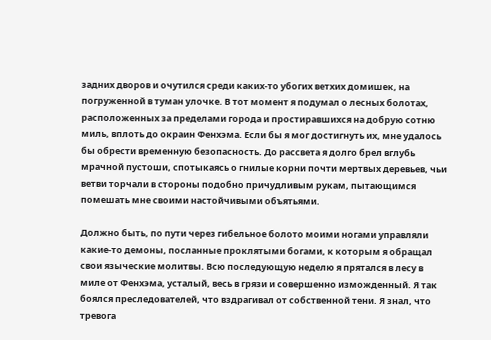задних дворов и очутился среди каких-то убогих ветхих домишек, на погруженной в туман улочке. В тот момент я подумал о лесных болотах, расположенных за пределами города и простиравшихся на добрую сотню миль, вплоть до окраин Фенхэма. Если бы я мог достигнуть их, мне удалось бы обрести временную безопасность. До рассвета я долго брел вглубь мрачной пустоши, спотыкаясь о гнилые корни почти мертвых деревьев, чьи ветви торчали в стороны подобно причудливым рукам, пытающимся помешать мне своими настойчивыми объятьями.

Должно быть, по пути через гибельное болото моими ногами управляли какие-то демоны, посланные проклятыми богами, к которым я обращал свои языческие молитвы. Всю последующую неделю я прятался в лесу в миле от Фенхэма, усталый, весь в грязи и совершенно изможденный. Я так боялся преследователей, что вздрагивал от собственной тени. Я знал, что тревога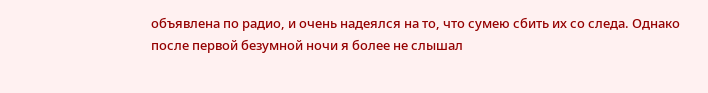объявлена по радио, и очень надеялся на то, что сумею сбить их со следа. Однако после первой безумной ночи я более не слышал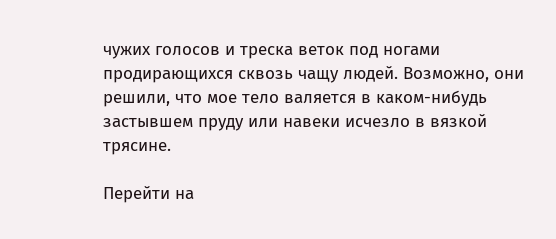чужих голосов и треска веток под ногами продирающихся сквозь чащу людей. Возможно, они решили, что мое тело валяется в каком-нибудь застывшем пруду или навеки исчезло в вязкой трясине.

Перейти на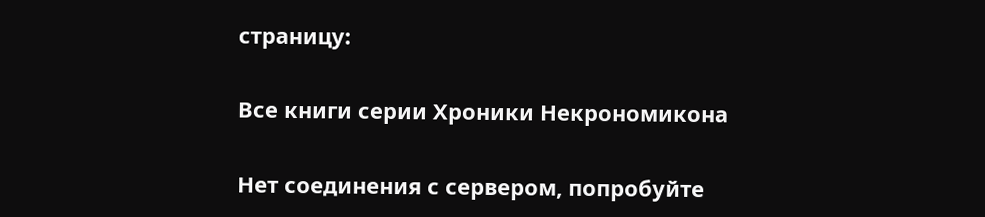страницу:

Все книги серии Хроники Некрономикона

Нет соединения с сервером, попробуйте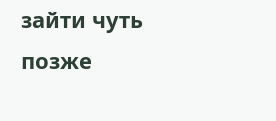зайти чуть позже